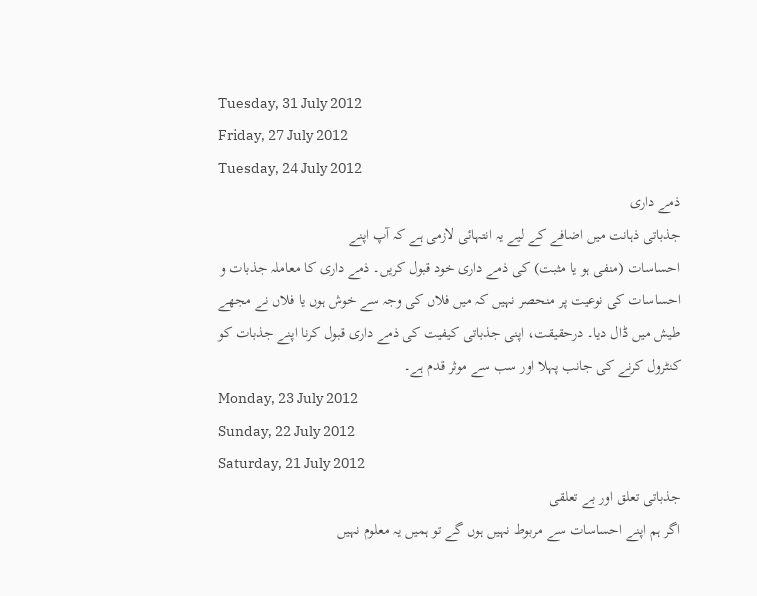Tuesday, 31 July 2012
Friday, 27 July 2012
Tuesday, 24 July 2012
ذمے داری
جذباتی ذہانت میں اضافے کے لیے یہ انتہائی لازمی ہے کہ آپ اپنے
احساسات (منفی ہو یا مثبت) کی ذمے داری خود قبول کریں۔ ذمے داری کا معاملہ جذبات و
احساسات کی نوعیت پر منحصر نہیں کہ میں فلاں کی وجہ سے خوش ہوں یا فلاں نے مجھے
طیش میں ڈال دیا۔ درحقیقت، اپنی جذباتی کیفیت کی ذمے داری قبول کرنا اپنے جذبات کو
کنٹرول کرنے کی جانب پہلا اور سب سے موثر قدم ہے۔
Monday, 23 July 2012
Sunday, 22 July 2012
Saturday, 21 July 2012
جذباتی تعلق اور بے تعلقی
اگر ہم اپنے احساسات سے مربوط نہیں ہوں گے تو ہمیں یہ معلوم نہیں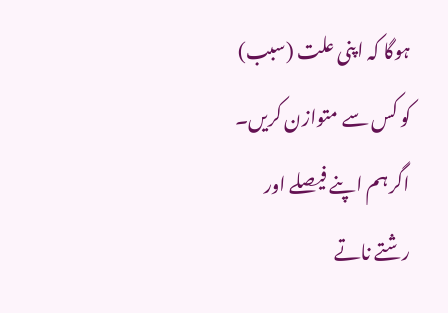ہوگا کہ اپنی علت (سبب) کو کس سے متوازن کریں۔ اگر ہم اپنے فیصلے اور رشتے ناتے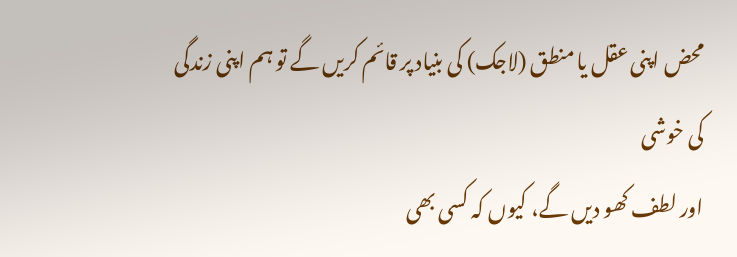محض اپنی عقل یا منطق (لاجک) کی بنیاد پر قائم کریں گے تو ہم اپنی زندگی کی خوشی
اور لطف کھو دیں گے، کیوں کہ کسی بھی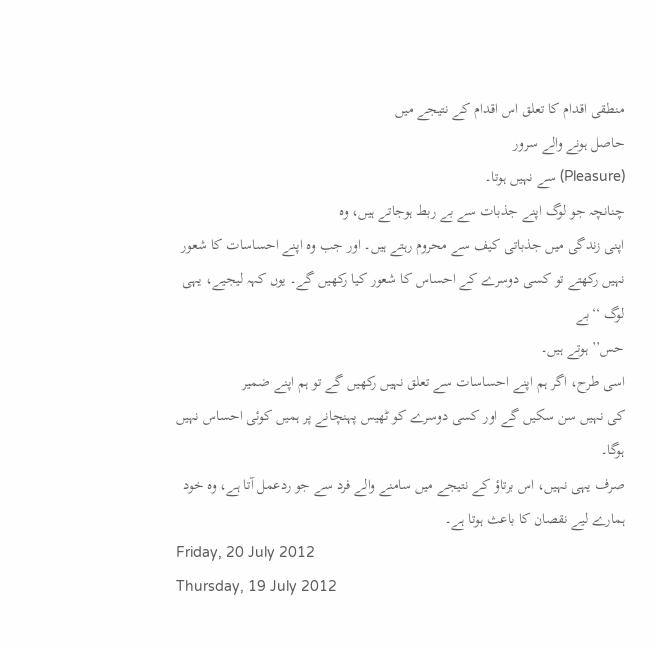منطقی اقدام کا تعلق اس اقدام کے نتیجے میں
حاصل ہونے والے سرور
(Pleasure) سے نہیں ہوتا۔
چنانچہ جو لوگ اپنے جذبات سے بے ربط ہوجاتے ہیں، وہ
اپنی زندگی میں جذباتی کیف سے محروم رہتے ہیں۔ اور جب وہ اپنے احساسات کا شعور
نہیں رکھتے تو کسی دوسرے کے احساس کا شعور کیا رکھیں گے۔ یوں کہہ لیجیے، یہی لوگ ‘‘بے
حس’’ ہوتے ہیں۔
اسی طرح، اگر ہم اپنے احساسات سے تعلق نہیں رکھیں گے تو ہم اپنے ضمیر
کی نہیں سن سکیں گے اور کسی دوسرے کو ٹھیس پہنچانے پر ہمیں کوئی احساس نہیں ہوگا۔
صرف یہی نہیں، اس برتاؤ کے نتیجے میں سامنے والے فرد سے جو ردعمل آتا ہے، وہ خود
ہمارے لیے نقصان کا باعث ہوتا ہے۔
Friday, 20 July 2012
Thursday, 19 July 2012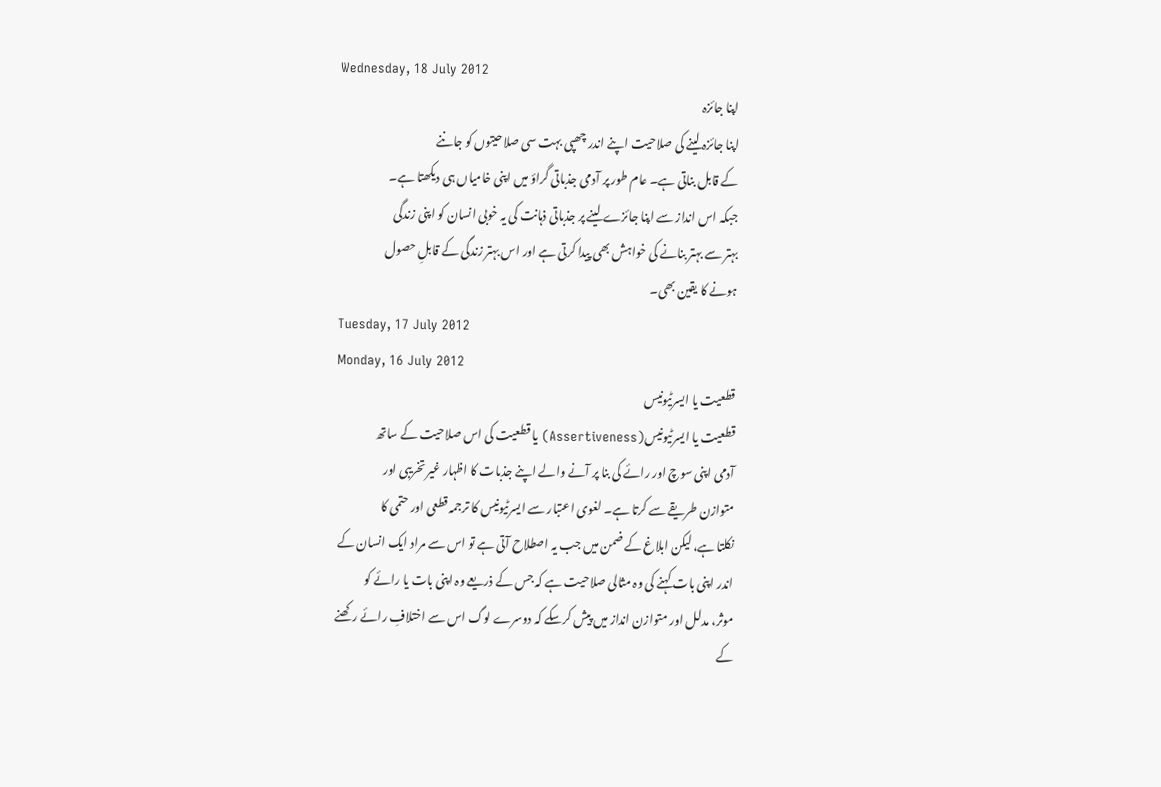Wednesday, 18 July 2012
اپنا جائزہ
اپنا جائزہ لینے کی صلاحیت اپنے اندر چھپی بہت سی صلاحیتوں کو جاننے
کے قابل بناتی ہے۔ عام طور پر آدمی جذباتی گراؤ میں اپنی خامیاں ہی دیکھتا ہے۔
جبکہ اس انداز سے اپنا جائزے لینے پر جذباتی ذہانت کی یہ خوبی انسان کو اپنی زندگی
بہتر سے بہتر بنانے کی خواہش بھی پیدا کرتی ہے اور اس بہتر زندگی کے قابلِ حصول
ہونے کا یقین بھی۔
Tuesday, 17 July 2012
Monday, 16 July 2012
قطعیت یا ایسرٹیونیس
قطعیت یا ایسرٹیونیس(Assertiveness) یا قطعیت کی اس صلاحیت کے ساتھ
آدمی اپنی سوچ اور رائے کی بنا پر آنے والے اپنے جذبات کا اظہار غیر تخریبی اور
متوازن طریقے سے کرتا ہے۔ لغوی اعتبار سے ایسرٹیونیس کا ترجمہ قطعی اور حتمی کا
نکلتا ہے، لیکن ابلاغ کے ضمن میں جب یہ اصطلاح آتی ہے تو اس سے مراد ایک انسان کے
اندر اپنی بات کہنے کی وہ مثالی صلاحیت ہے کہ جس کے ذریعے وہ اپنی بات یا رائے کو
موثر، مدلل اور متوازن انداز میں پیش کرسکے کہ دوسرے لوگ اس سے اختلافِ رائے رکھنے
کے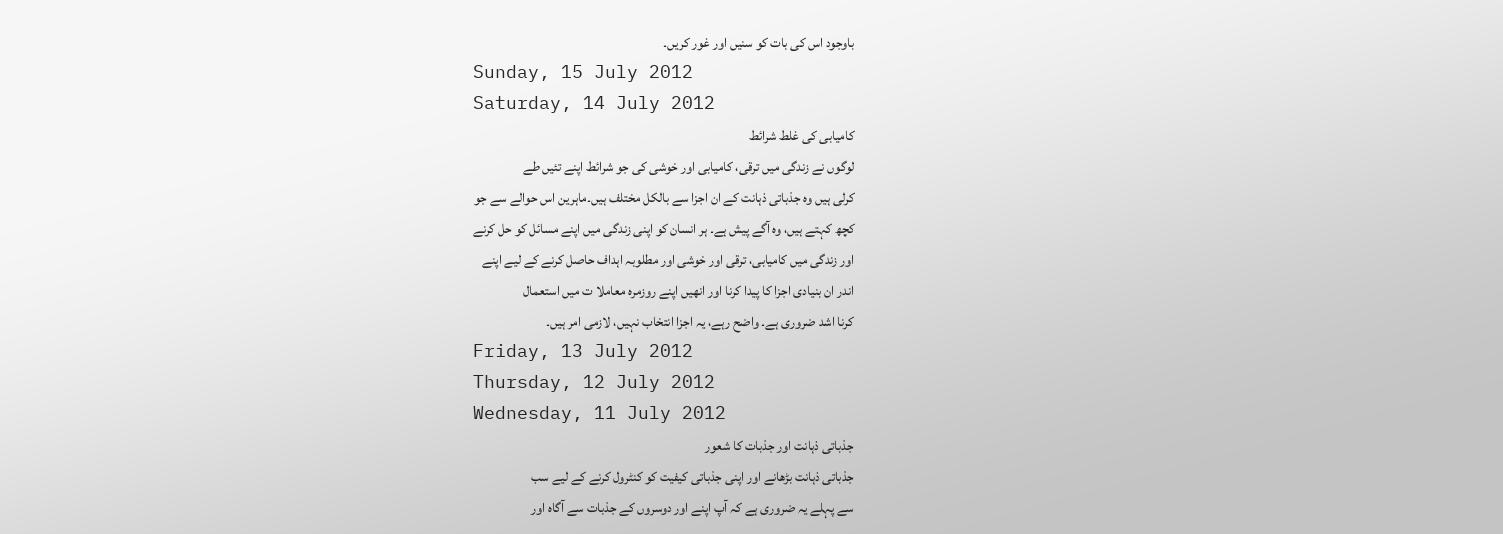باوجود اس کی بات کو سنیں اور غور کریں۔
Sunday, 15 July 2012
Saturday, 14 July 2012
کامیابی کی غلط شرائط
لوگوں نے زندگی میں ترقی، کامیابی اور خوشی کی جو شرائط اپنے تئیں طے
کرلی ہیں وہ جذباتی ذہانت کے ان اجزا سے بالکل مختلف ہیں۔ماہرین اس حوالے سے جو
کچھ کہتے ہیں، وہ آگے پیش ہے۔ ہر انسان کو اپنی زندگی میں اپنے مسائل کو حل کرنے
اور زندگی میں کامیابی، ترقی اور خوشی اور مطلوبہ اہداف حاصل کرنے کے لیے اپنے
اندر ان بنیادی اجزا کا پیدا کرنا اور انھیں اپنے روزمرہ معاملا ت میں استعمال
کرنا اشد ضروری ہے۔ واضح رہے، یہ اجزا انتخاب نہیں، لازمی امر ہیں۔
Friday, 13 July 2012
Thursday, 12 July 2012
Wednesday, 11 July 2012
جذباتی ذہانت اور جذبات کا شعور
جذباتی ذہانت بڑھانے اور اپنی جذباتی کیفیت کو کنٹرول کرنے کے لیے سب
سے پہلے یہ ضروری ہے کہ آپ اپنے اور دوسروں کے جذبات سے آگاہ اور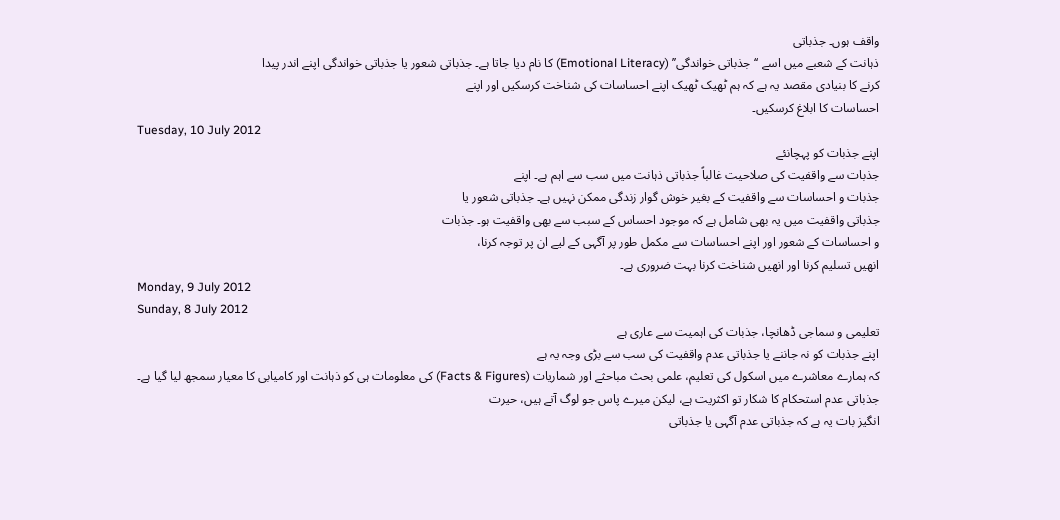واقف ہوں۔ جذباتی
ذہانت کے شعبے میں اسے ‘‘جذباتی خواندگی’’ (Emotional Literacy) کا نام دیا جاتا ہے۔ جذباتی شعور یا جذباتی خواندگی اپنے اندر پیدا
کرنے کا بنیادی مقصد یہ ہے کہ ہم ٹھیک ٹھیک اپنے احساسات کی شناخت کرسکیں اور اپنے
احساسات کا ابلاغ کرسکیں۔
Tuesday, 10 July 2012
اپنے جذبات کو پہچانئے
جذبات سے واقفیت کی صلاحیت غالباً جذباتی ذہانت میں سب سے اہم ہے۔ اپنے
جذبات و احساسات سے واقفیت کے بغیر خوش گوار زندگی ممکن نہیں ہے۔ جذباتی شعور یا
جذباتی واقفیت میں یہ بھی شامل ہے کہ موجود احساس کے سبب سے بھی واقفیت ہو۔ جذبات
و احساسات کے شعور اور اپنے احساسات سے مکمل طور پر آگہی کے لیے ان پر توجہ کرنا،
انھیں تسلیم کرنا اور انھیں شناخت کرنا بہت ضروری ہے۔
Monday, 9 July 2012
Sunday, 8 July 2012
تعلیمی و سماجی ڈھانچا، جذبات کی اہمیت سے عاری ہے
اپنے جذبات کو نہ جاننے یا جذباتی عدم واقفیت کی سب سے بڑی وجہ یہ ہے
کہ ہمارے معاشرے میں اسکول کی تعلیم، علمی بحث مباحثے اور شماریات (Facts & Figures) کی معلومات ہی کو ذہانت اور کامیابی کا معیار سمجھ لیا گیا ہے۔
جذباتی عدم استحکام کا شکار تو اکثریت ہے، لیکن میرے پاس جو لوگ آتے ہیں، حیرت
انگیز بات یہ ہے کہ جذباتی عدم آگہی یا جذباتی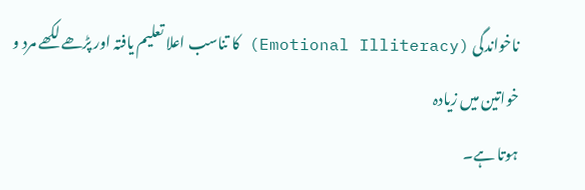ناخواندگی (Emotional Illiteracy) کا تناسب اعلا تعلیم یافتہ اور پڑھے لکھے مرد و خواتین میں زیادہ
ہوتا ہے۔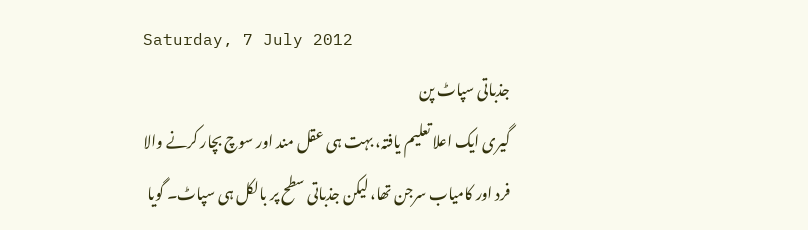Saturday, 7 July 2012
جذباتی سپاٹ پن
گیری ایک اعلا تعلیم یافتہ، بہت ہی عقل مند اور سوچ بچار کرنے والا
فرد اور کامیاب سرجن تھا، لیکن جذباتی سطح پر بالکل ہی سپاٹ۔ گویا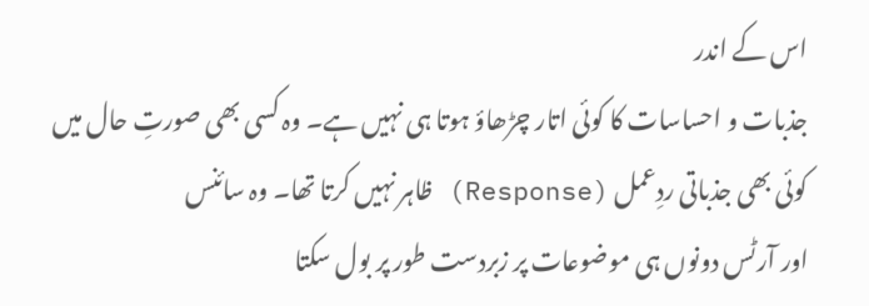اس کے اندر
جذبات و احساسات کا کوئی اتار چڑھاؤ ہوتا ہی نہیں ہے۔ وہ کسی بھی صورتِ حال میں
کوئی بھی جذباتی ردِعمل (Response) ظاہر نہیں کرتا تھا۔ وہ سائنس
اور آرٹس دونوں ہی موضوعات پر زبردست طور پر بول سکتا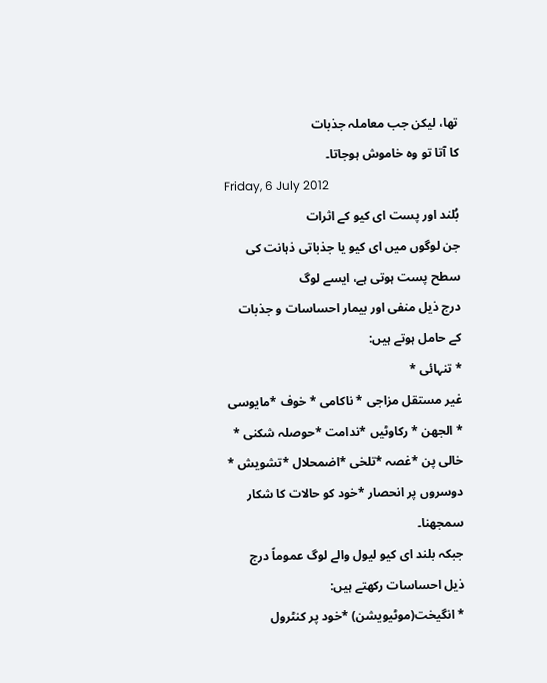تھا، لیکن جب معاملہ جذبات
کا آتا تو وہ خاموش ہوجاتا۔
Friday, 6 July 2012
بُلند اور پست ای کیو کے اثرات
جن لوگوں میں ای کیو یا جذباتی ذہانت کی سطح پست ہوتی ہے، ایسے لوگ
درج ذیل منفی اور بیمار احساسات و جذبات کے حامل ہوتے ہیں:
* تنہائی *
غیر مستقل مزاجی * ناکامی * خوف *مایوسی * الجھن * رکاوٹیں *ندامت *حوصلہ شکنی * خالی پن *غصہ *تلخی *اضمحلال *تشویش * دوسروں پر انحصار *خود کو حالات کا شکار
سمجھنا۔
جبکہ بلند ای کیو لیول والے لوگ عموماً درج ذیل احساسات رکھتے ہیں:
* انگیخت(موٹیویشن) *خود پر کنٹرول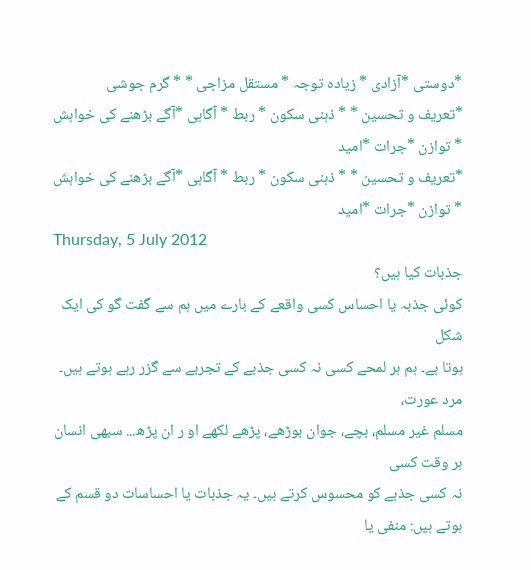*دوستی *آزادی * زیادہ توجہ * مستقل مزاجی * * گرم جوشی
*تعریف و تحسین * * ذہنی سکون * ربط * آگاہی *آگے بڑھنے کی خواہش * توازن *جرات *امید
*تعریف و تحسین * * ذہنی سکون * ربط * آگاہی *آگے بڑھنے کی خواہش * توازن *جرات *امید
Thursday, 5 July 2012
جذبات کیا ہیں؟
کوئی جذبہ یا احساس کسی واقعے کے بارے میں ہم سے گفت گو کی ایک شکل
ہوتا ہے۔ ہم ہر لمحے کسی نہ کسی جذبے کے تجربے سے گزر رہے ہوتے ہیں۔ مرد عورت،
مسلم غیر مسلم، بچے، جوان بوڑھے، پڑھے لکھے او ر ان پڑھ... سبھی انسان ہر وقت کسی
نہ کسی جذبے کو محسوس کرتے ہیں۔ یہ جذبات یا احساسات دو قسم کے ہوتے ہیں: منفی یا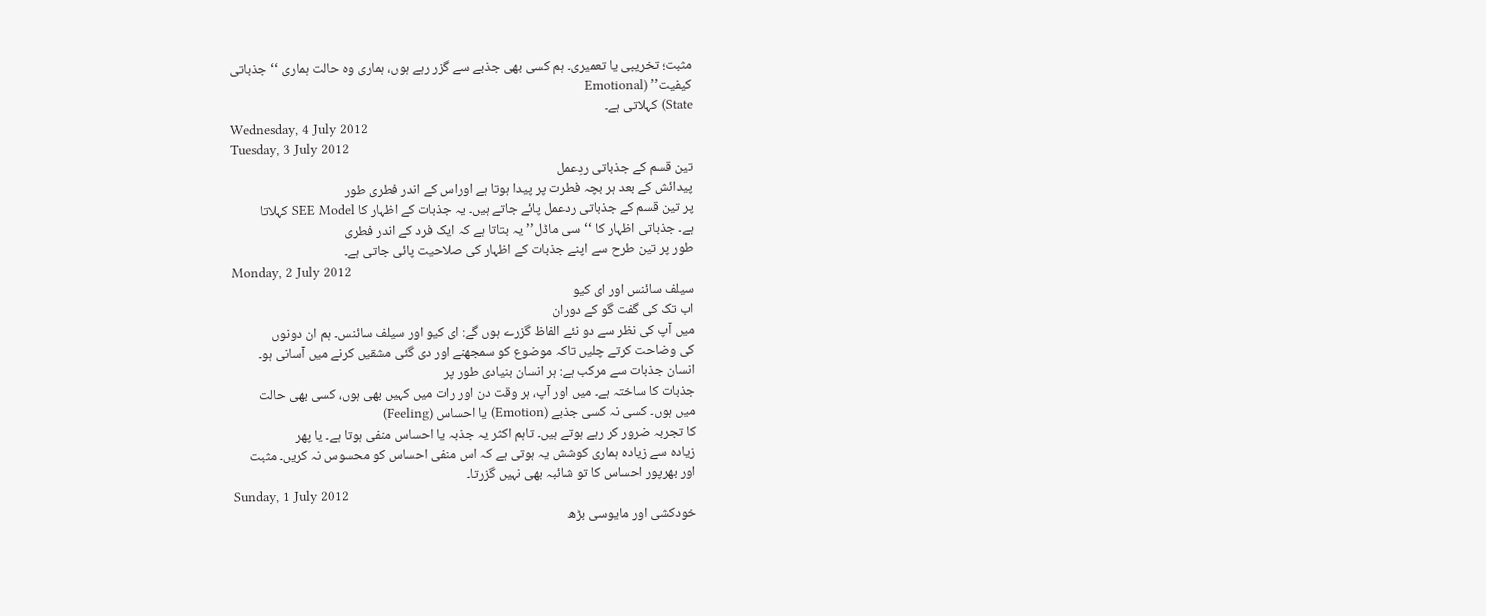مثبت؛ تخریبی یا تعمیری۔ ہم کسی بھی جذبے سے گزر رہے ہوں، ہماری وہ حالت ہماری ‘‘جذباتی
کیفیت’’ (Emotional
State) کہلاتی ہے۔
Wednesday, 4 July 2012
Tuesday, 3 July 2012
تین قسم کے جذباتی ردِعمل
پیدائش کے بعد ہر بچہ فطرت پر پیدا ہوتا ہے اوراس کے اندر فطری طور
پر تین قسم کے جذباتی ردعمل پائے جاتے ہیں۔ یہ جذبات کے اظہار کا SEE Model کہلاتا
ہے۔ جذباتی اظہار کا ‘‘سی ماڈل’’ یہ بتاتا ہے کہ ایک فرد کے اندر فطری
طور پر تین طرح سے اپنے جذبات کے اظہار کی صلاحیت پائی جاتی ہے۔
Monday, 2 July 2012
سیلف سائنس اور ای کیو
اب تک کی گفت گو کے دوران
میں آپ کی نظر سے دو نئے الفاظ گزرے ہوں گے: ای کیو اور سیلف سائنس۔ ہم ان دونوں
کی وضاحت کرتے چلیں تاکہ موضوع کو سمجھنے اور دی گئی مشقیں کرنے میں آسانی ہو۔
انسان جذبات سے مرکب ہے: ہر انسان بنیادی طور پر
جذبات کا ساختہ ہے۔ میں اور آپ، ہر وقت دن اور رات میں کہیں بھی ہوں، کسی بھی حالت
میں ہوں۔ کسی نہ کسی جذبے (Emotion) یا احساس (Feeling)
کا تجربہ ضرور کر رہے ہوتے ہیں۔ تاہم اکثر یہ جذبہ یا احساس منفی ہوتا ہے۔ یا پھر
زیادہ سے زیادہ ہماری کوشش یہ ہوتی ہے کہ اس منفی احساس کو محسوس نہ کریں۔ مثبت
اور بھرپور احساس کا تو شائبہ بھی نہیں گزرتا۔
Sunday, 1 July 2012
خودکشی اور مایوسی بڑھ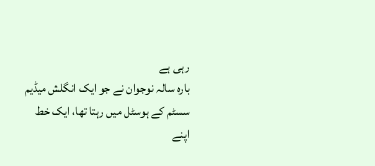رہی ہے
بارہ سالہ نوجوان نے جو ایک انگلش میڈیم
سسٹم کے ہوسٹل میں رہتا تھا، ایک خط اپنے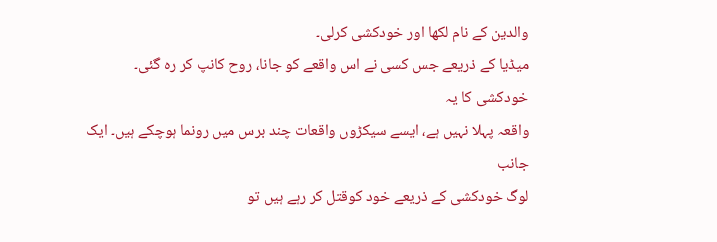والدین کے نام لکھا اور خودکشی کرلی۔
میڈیا کے ذریعے جس کسی نے اس واقعے کو جانا، روح کانپ کر رہ گئی۔ خودکشی کا یہ
واقعہ پہلا نہیں ہے، ایسے سیکڑوں واقعات چند برس میں رونما ہوچکے ہیں۔ ایک جانب
لوگ خودکشی کے ذریعے خود کوقتل کر رہے ہیں تو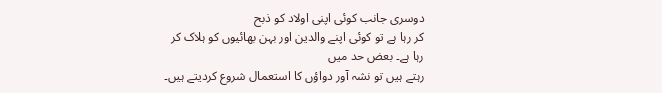دوسری جانب کوئی اپنی اولاد کو ذبح
کر رہا ہے تو کوئی اپنے والدین اور بہن بھائیوں کو ہلاک کر رہا ہے۔ بعض حد میں
رہتے ہیں تو نشہ آور دواؤں کا استعمال شروع کردیتے ہیں۔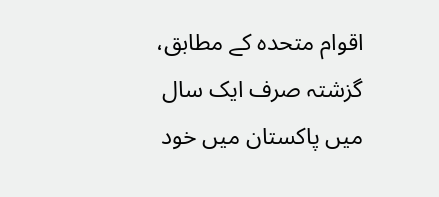اقوام متحدہ کے مطابق،
گزشتہ صرف ایک سال میں پاکستان میں خود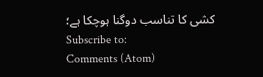کشی کا تناسب دوگنا ہوچکا ہے؛
Subscribe to:
Comments (Atom)